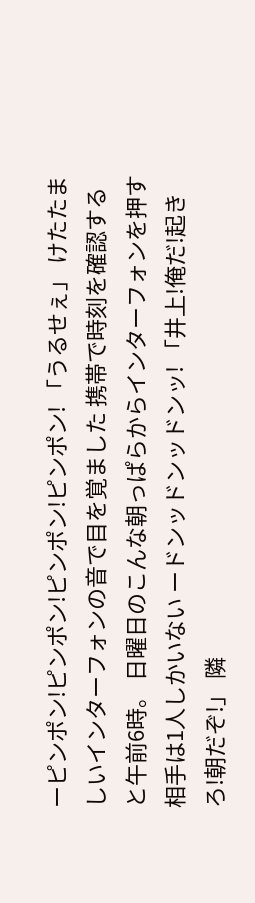ーピンポン!ピンポン!ピンポン!ピンポン! 「うるせぇ」 けたたましいインターフォンの音で目を覚ました 携帯で時刻を確認すると午前6時。 日曜日のこんな朝っぱらからインターフォンを押す相手は1人しかいない ードンッドンッドンッ! 「井上!俺だ!起きろ!朝だぞ!」 隣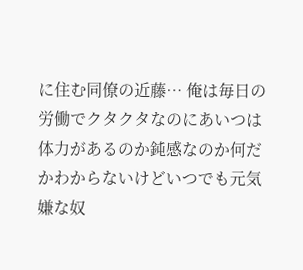に住む同僚の近藤… 俺は毎日の労働でクタクタなのにあいつは体力があるのか鈍感なのか何だかわからないけどいつでも元気 嫌な奴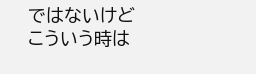ではないけどこういう時は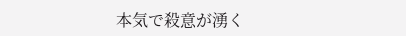本気で殺意が湧く